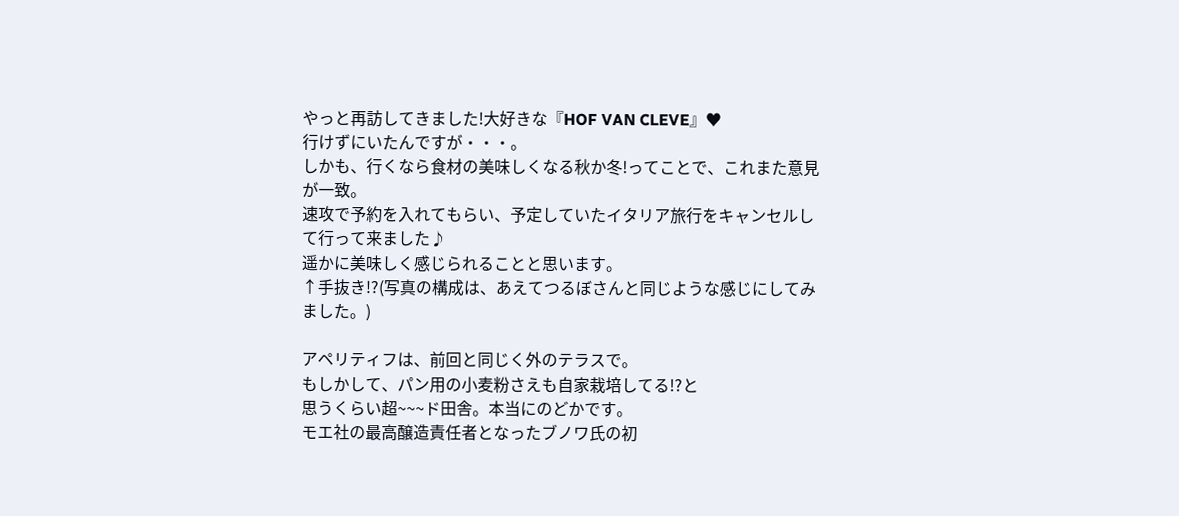やっと再訪してきました!大好きな『HOF VAN CLEVE』♥
行けずにいたんですが・・・。
しかも、行くなら食材の美味しくなる秋か冬!ってことで、これまた意見が一致。
速攻で予約を入れてもらい、予定していたイタリア旅行をキャンセルして行って来ました♪
遥かに美味しく感じられることと思います。
↑手抜き!?(写真の構成は、あえてつるぼさんと同じような感じにしてみました。)

アペリティフは、前回と同じく外のテラスで。
もしかして、パン用の小麦粉さえも自家栽培してる!?と
思うくらい超~~~ド田舎。本当にのどかです。
モエ社の最高醸造責任者となったブノワ氏の初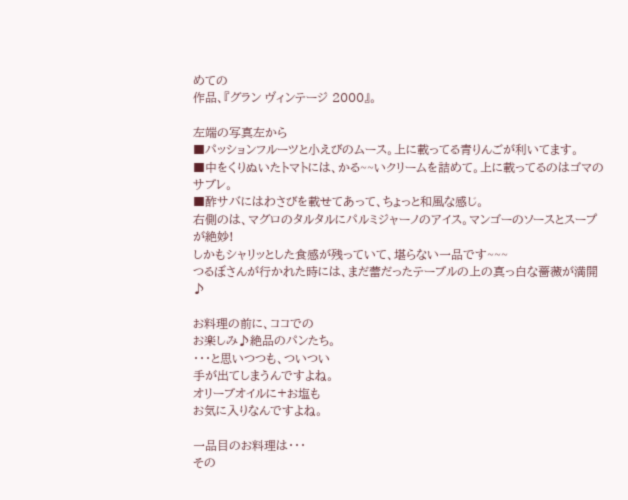めての
作品、『グラン ヴィンテージ 2000』。

左端の写真左から
■パッションフルーツと小えびのムース。上に載ってる青りんごが利いてます。
■中をくりぬいたトマトには、かる~~いクリームを詰めて。上に載ってるのはゴマのサブレ。
■酢サバにはわさびを載せてあって、ちょっと和風な感じ。
右側のは、マグロのタルタルにパルミジャーノのアイス。マンゴーのソースとスープが絶妙!
しかもシャリッとした食感が残っていて、堪らない一品です~~~
つるぼさんが行かれた時には、まだ蕾だったテーブルの上の真っ白な薔薇が満開♪

お料理の前に、ココでの
お楽しみ♪絶品のパンたち。
・・・と思いつつも、ついつい
手が出てしまうんですよね。
オリーブオイルに+お塩も
お気に入りなんですよね。

一品目のお料理は・・・
その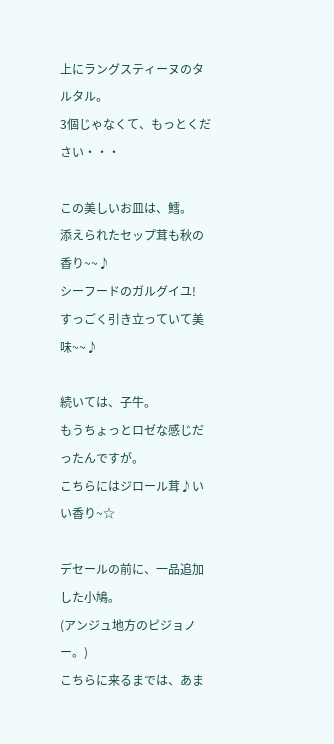上にラングスティーヌのタルタル。
3個じゃなくて、もっとください・・・

この美しいお皿は、鱈。
添えられたセップ茸も秋の香り~~♪
シーフードのガルグイユ!
すっごく引き立っていて美味~~♪

続いては、子牛。
もうちょっとロゼな感じだったんですが。
こちらにはジロール茸♪いい香り~☆

デセールの前に、一品追加した小鳩。
(アンジュ地方のピジョノー。)
こちらに来るまでは、あま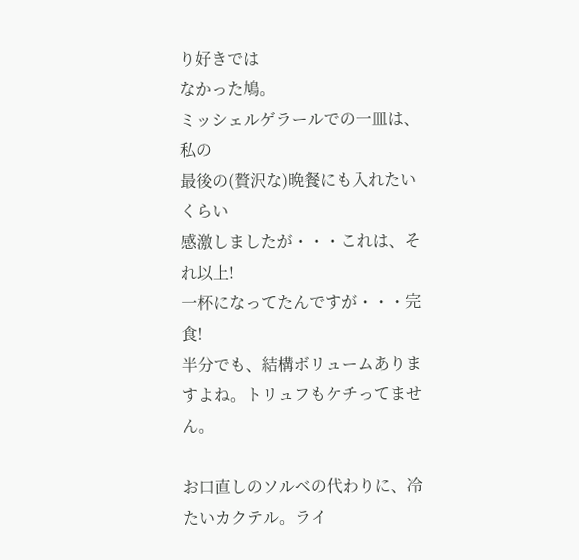り好きでは
なかった鳩。
ミッシェルゲラールでの一皿は、私の
最後の(贅沢な)晩餐にも入れたいくらい
感激しましたが・・・これは、それ以上!
一杯になってたんですが・・・完食!
半分でも、結構ボリュームありますよね。トリュフもケチってません。

お口直しのソルベの代わりに、冷たいカクテル。ライ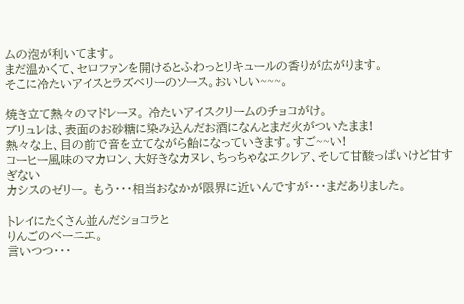ムの泡が利いてます。
まだ温かくて、セロファンを開けるとふわっとリキュールの香りが広がります。
そこに冷たいアイスとラズベリーのソース。おいしい~~~。

焼き立て熱々のマドレーヌ。 冷たいアイスクリームのチョコがけ。
ブリュレは、表面のお砂糖に染み込んだお酒になんとまだ火がついたまま!
熱々な上、目の前で音を立てながら飴になっていきます。すご~~い!
コーヒー風味のマカロン、大好きなカヌレ、ちっちゃなエクレア、そして甘酸っぱいけど甘すぎない
カシスのゼリー。 もう・・・相当おなかが限界に近いんですが・・・まだありました。

トレイにたくさん並んだショコラと
りんごのベーニエ。
言いつつ・・・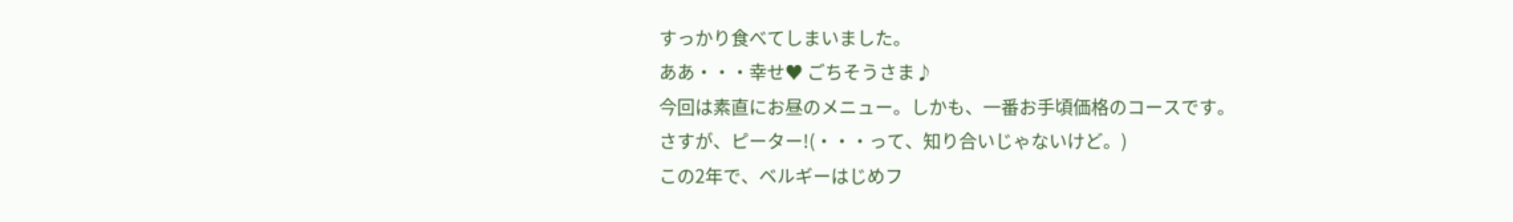すっかり食べてしまいました。
ああ・・・幸せ♥ ごちそうさま♪
今回は素直にお昼のメニュー。しかも、一番お手頃価格のコースです。
さすが、ピーター!(・・・って、知り合いじゃないけど。)
この2年で、ベルギーはじめフ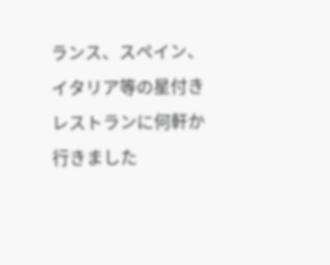ランス、スペイン、イタリア等の星付きレストランに何軒か行きました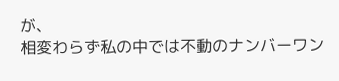が、
相変わらず私の中では不動のナンバーワン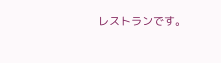レストランです。